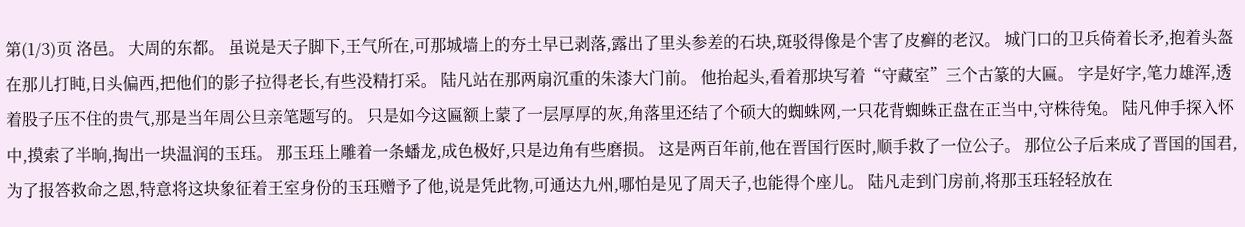第(1/3)页 洛邑。 大周的东都。 虽说是天子脚下,王气所在,可那城墙上的夯土早已剥落,露出了里头参差的石块,斑驳得像是个害了皮癣的老汉。 城门口的卫兵倚着长矛,抱着头盔在那儿打盹,日头偏西,把他们的影子拉得老长,有些没精打采。 陆凡站在那两扇沉重的朱漆大门前。 他抬起头,看着那块写着“守藏室”三个古篆的大匾。 字是好字,笔力雄浑,透着股子压不住的贵气,那是当年周公旦亲笔题写的。 只是如今这匾额上蒙了一层厚厚的灰,角落里还结了个硕大的蜘蛛网,一只花背蜘蛛正盘在正当中,守株待兔。 陆凡伸手探入怀中,摸索了半晌,掏出一块温润的玉珏。 那玉珏上雕着一条蟠龙,成色极好,只是边角有些磨损。 这是两百年前,他在晋国行医时,顺手救了一位公子。 那位公子后来成了晋国的国君,为了报答救命之恩,特意将这块象征着王室身份的玉珏赠予了他,说是凭此物,可通达九州,哪怕是见了周天子,也能得个座儿。 陆凡走到门房前,将那玉珏轻轻放在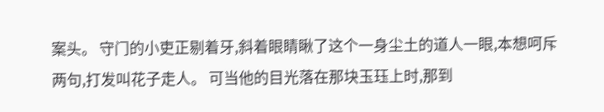案头。 守门的小吏正剔着牙,斜着眼睛瞅了这个一身尘土的道人一眼,本想呵斥两句,打发叫花子走人。 可当他的目光落在那块玉珏上时,那到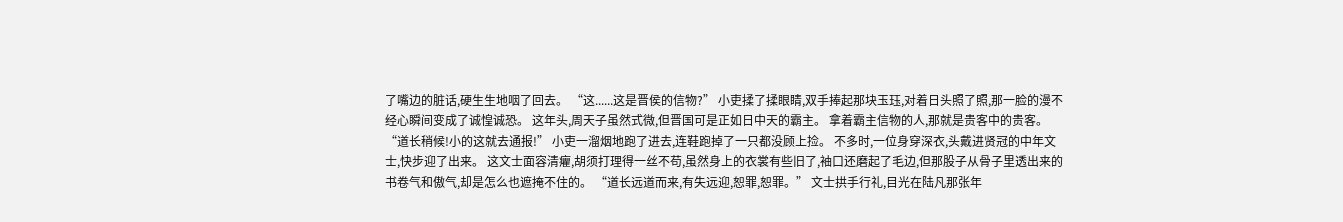了嘴边的脏话,硬生生地咽了回去。 “这......这是晋侯的信物?” 小吏揉了揉眼睛,双手捧起那块玉珏,对着日头照了照,那一脸的漫不经心瞬间变成了诚惶诚恐。 这年头,周天子虽然式微,但晋国可是正如日中天的霸主。 拿着霸主信物的人,那就是贵客中的贵客。 “道长稍候!小的这就去通报!” 小吏一溜烟地跑了进去,连鞋跑掉了一只都没顾上捡。 不多时,一位身穿深衣,头戴进贤冠的中年文士,快步迎了出来。 这文士面容清癯,胡须打理得一丝不苟,虽然身上的衣裳有些旧了,袖口还磨起了毛边,但那股子从骨子里透出来的书卷气和傲气,却是怎么也遮掩不住的。 “道长远道而来,有失远迎,恕罪,恕罪。” 文士拱手行礼,目光在陆凡那张年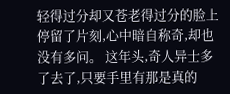轻得过分却又苍老得过分的脸上停留了片刻,心中暗自称奇,却也没有多问。 这年头,奇人异士多了去了,只要手里有那是真的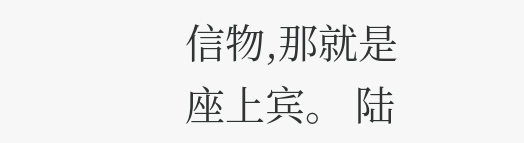信物,那就是座上宾。 陆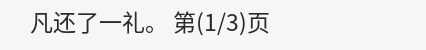凡还了一礼。 第(1/3)页